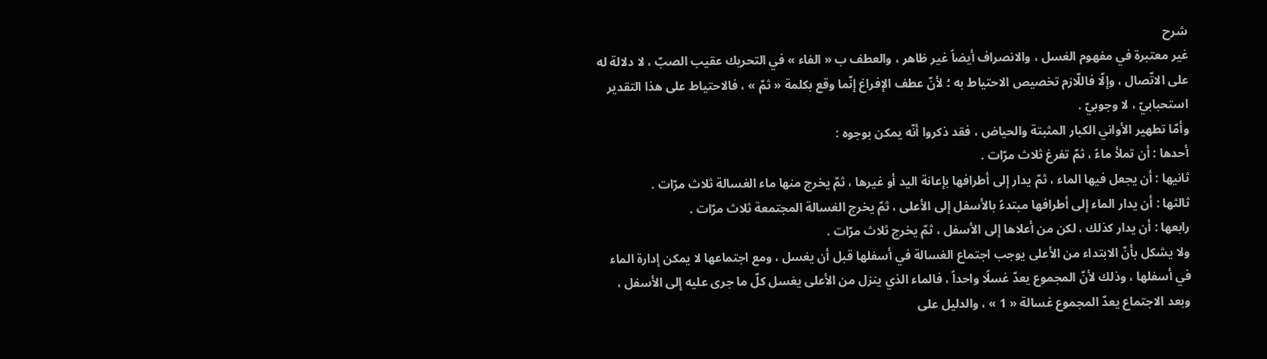شرح
غير معتبرة في مفهوم الغسل ، والانصراف أيضاً غير ظاهر ، والعطف ب « الفاء » في التحريك عقيب الصبّ ، لا دلالة له على الاتّصال ، وإلّا فاللّازم تخصيص الاحتياط به ؛ لأنّ عطف الإفراغ إنّما وقع بكلمة « ثمّ » ، فالاحتياط على هذا التقدير استحبابيّ ، لا وجوبيّ .
وأمّا تطهير الأواني الكبار المثبتة والحياض ، فقد ذكروا أنّه يمكن بوجوه :
أحدها : أن تملأ ماءً ، ثمّ تفرغ ثلاث مرّات .
ثانيها : أن يجعل فيها الماء ، ثمّ يدار إلى أطرافها بإعانة اليد أو غيرها ، ثمّ يخرج منها ماء الغسالة ثلاث مرّات .
ثالثها : أن يدار الماء إلى أطرافها مبتدءً بالأسفل إلى الأعلى ، ثمّ يخرج الغسالة المجتمعة ثلاث مرّات .
رابعها : أن يدار كذلك ، لكن من أعلاها إلى الأسفل ، ثمّ يخرج ثلاث مرّات .
ولا يشكل بأنّ الابتداء من الأعلى يوجب اجتماع الغسالة في أسفلها قبل أن يغسل ، ومع اجتماعها لا يمكن إدارة الماء في أسفلها ، وذلك لأنّ المجموع يعدّ غسلًا واحداً ، فالماء الذي ينزل من الأعلى يغسل كلّ ما جرى عليه إلى الأسفل ، وبعد الاجتماع يعدّ المجموع غسالة « 1 » ، والدليل على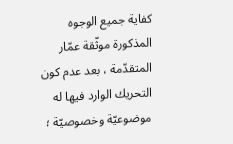كفاية جميع الوجوه المذكورة موثّقة عمّار المتقدّمة ، بعد عدم كون التحريك الوارد فيها له موضوعيّة وخصوصيّة ؛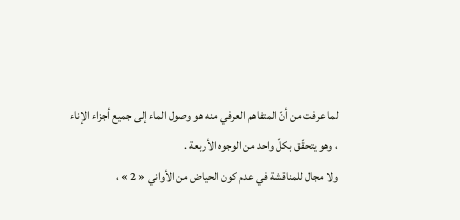لما عرفت من أنّ المتفاهم العرفي منه هو وصول الماء إلى جميع أجزاء الإناء ، وهو يتحقّق بكلّ واحد من الوجوه الأربعة .
ولا مجال للمناقشة في عدم كون الحياض من الأواني « 2 » ،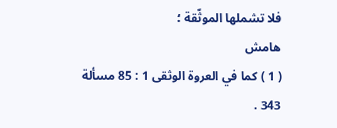فلا تشملها الموثّقة ؛
هامش
( 1 ) كما في العروة الوثقى 1 : 85 مسألة 343 .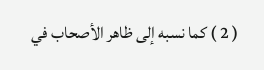( 2 ) كما نسبه إلى ظاهر الأصحاب في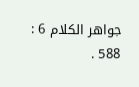جواهر الكلام 6 : 588 .